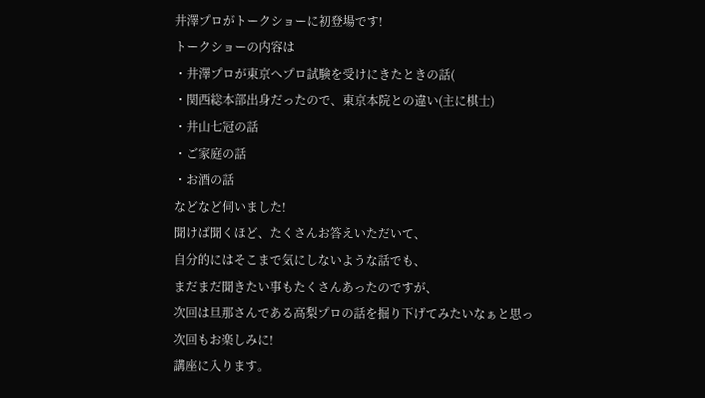井澤プロがトークショーに初登場です!
トークショーの内容は
・井澤プロが東京へプロ試験を受けにきたときの話(
・関西総本部出身だったので、東京本院との違い(主に棋士)
・井山七冠の話
・ご家庭の話
・お酒の話
などなど伺いました!
聞けば聞くほど、たくさんお答えいただいて、
自分的にはそこまで気にしないような話でも、
まだまだ聞きたい事もたくさんあったのですが、
次回は旦那さんである高梨プロの話を掘り下げてみたいなぁと思っ
次回もお楽しみに!
講座に入ります。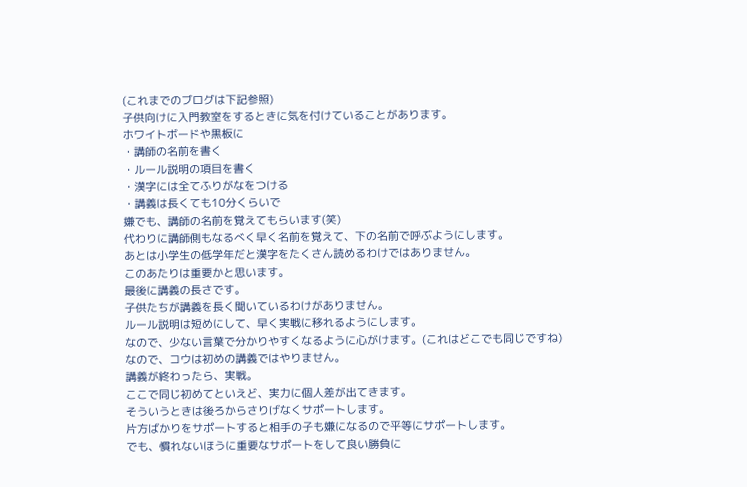(これまでのブログは下記参照)
子供向けに入門教室をするときに気を付けていることがあります。
ホワイトボードや黒板に
・講師の名前を書く
・ルール説明の項目を書く
・漢字には全てふりがなをつける
・講義は長くても10分くらいで
嫌でも、講師の名前を覚えてもらいます(笑)
代わりに講師側もなるべく早く名前を覚えて、下の名前で呼ぶようにします。
あとは小学生の低学年だと漢字をたくさん読めるわけではありません。
このあたりは重要かと思います。
最後に講義の長さです。
子供たちが講義を長く聞いているわけがありません。
ルール説明は短めにして、早く実戦に移れるようにします。
なので、少ない言葉で分かりやすくなるように心がけます。(これはどこでも同じですね)
なので、コウは初めの講義ではやりません。
講義が終わったら、実戦。
ここで同じ初めてといえど、実力に個人差が出てきます。
そういうときは後ろからさりげなくサポートします。
片方ばかりをサポートすると相手の子も嫌になるので平等にサポートします。
でも、慣れないほうに重要なサポートをして良い勝負に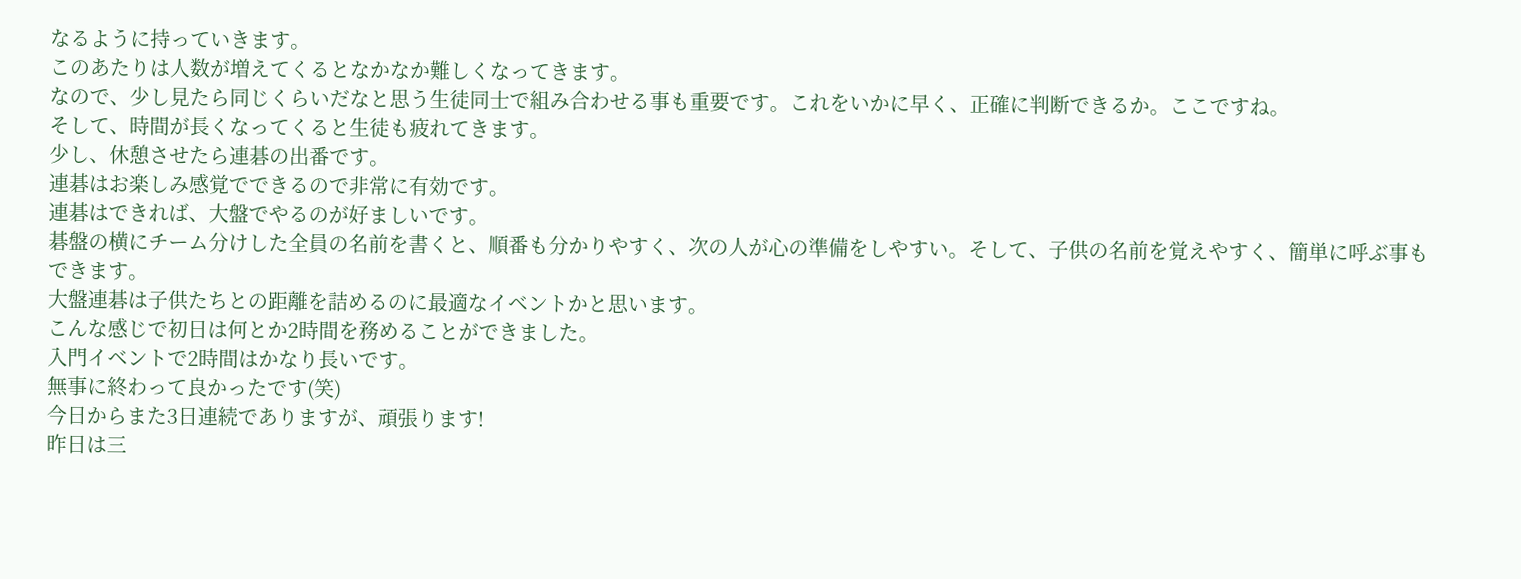なるように持っていきます。
このあたりは人数が増えてくるとなかなか難しくなってきます。
なので、少し見たら同じくらいだなと思う生徒同士で組み合わせる事も重要です。これをいかに早く、正確に判断できるか。ここですね。
そして、時間が長くなってくると生徒も疲れてきます。
少し、休憩させたら連碁の出番です。
連碁はお楽しみ感覚でできるので非常に有効です。
連碁はできれば、大盤でやるのが好ましいです。
碁盤の横にチーム分けした全員の名前を書くと、順番も分かりやすく、次の人が心の準備をしやすい。そして、子供の名前を覚えやすく、簡単に呼ぶ事もできます。
大盤連碁は子供たちとの距離を詰めるのに最適なイベントかと思います。
こんな感じで初日は何とか2時間を務めることができました。
入門イベントで2時間はかなり長いです。
無事に終わって良かったです(笑)
今日からまた3日連続でありますが、頑張ります!
昨日は三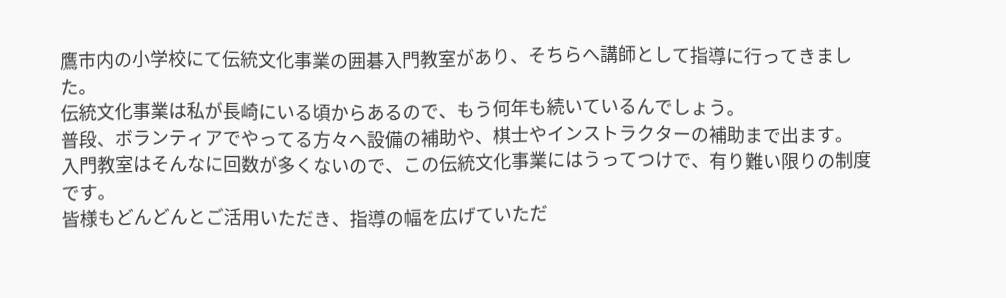鷹市内の小学校にて伝統文化事業の囲碁入門教室があり、そちらへ講師として指導に行ってきました。
伝統文化事業は私が長崎にいる頃からあるので、もう何年も続いているんでしょう。
普段、ボランティアでやってる方々へ設備の補助や、棋士やインストラクターの補助まで出ます。
入門教室はそんなに回数が多くないので、この伝統文化事業にはうってつけで、有り難い限りの制度です。
皆様もどんどんとご活用いただき、指導の幅を広げていただ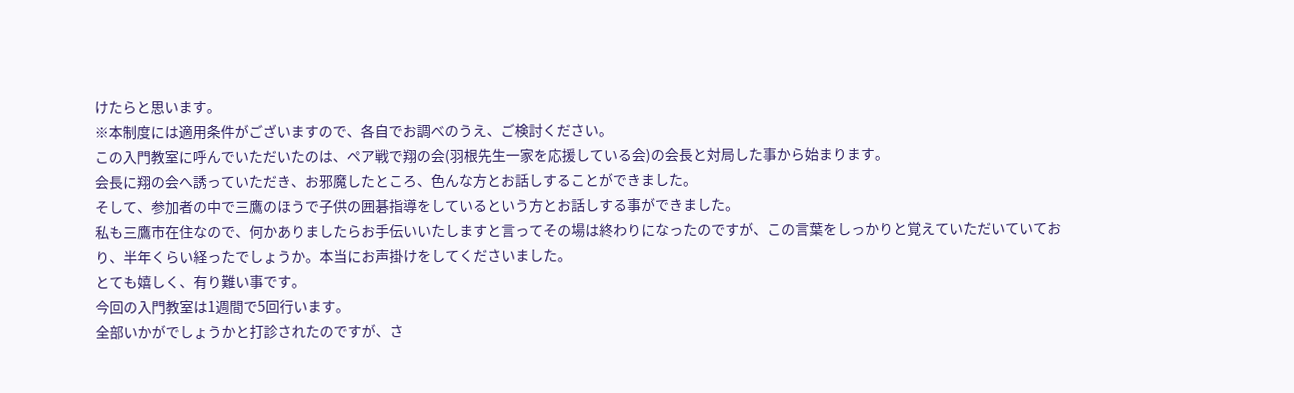けたらと思います。
※本制度には適用条件がございますので、各自でお調べのうえ、ご検討ください。
この入門教室に呼んでいただいたのは、ペア戦で翔の会(羽根先生一家を応援している会)の会長と対局した事から始まります。
会長に翔の会へ誘っていただき、お邪魔したところ、色んな方とお話しすることができました。
そして、参加者の中で三鷹のほうで子供の囲碁指導をしているという方とお話しする事ができました。
私も三鷹市在住なので、何かありましたらお手伝いいたしますと言ってその場は終わりになったのですが、この言葉をしっかりと覚えていただいていており、半年くらい経ったでしょうか。本当にお声掛けをしてくださいました。
とても嬉しく、有り難い事です。
今回の入門教室は1週間で5回行います。
全部いかがでしょうかと打診されたのですが、さ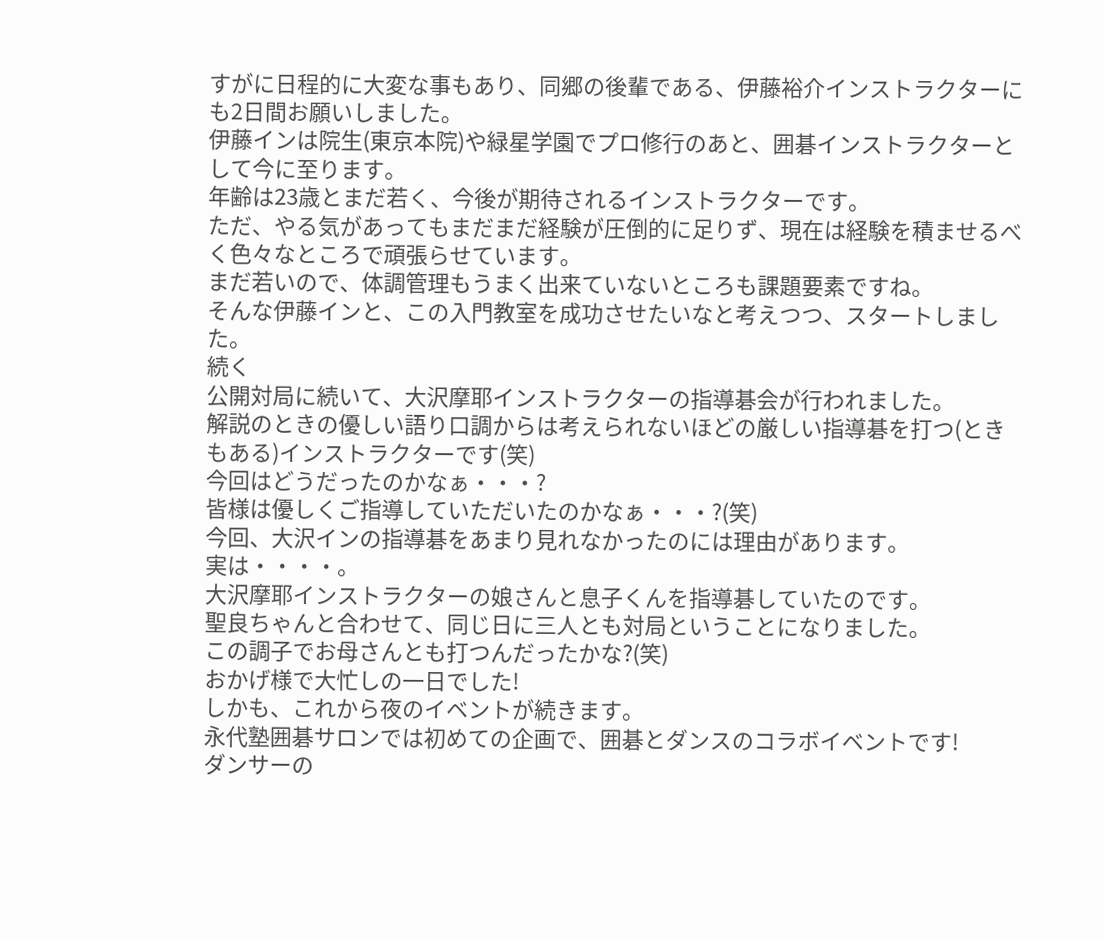すがに日程的に大変な事もあり、同郷の後輩である、伊藤裕介インストラクターにも2日間お願いしました。
伊藤インは院生(東京本院)や緑星学園でプロ修行のあと、囲碁インストラクターとして今に至ります。
年齢は23歳とまだ若く、今後が期待されるインストラクターです。
ただ、やる気があってもまだまだ経験が圧倒的に足りず、現在は経験を積ませるべく色々なところで頑張らせています。
まだ若いので、体調管理もうまく出来ていないところも課題要素ですね。
そんな伊藤インと、この入門教室を成功させたいなと考えつつ、スタートしました。
続く
公開対局に続いて、大沢摩耶インストラクターの指導碁会が行われました。
解説のときの優しい語り口調からは考えられないほどの厳しい指導碁を打つ(ときもある)インストラクターです(笑)
今回はどうだったのかなぁ・・・?
皆様は優しくご指導していただいたのかなぁ・・・?(笑)
今回、大沢インの指導碁をあまり見れなかったのには理由があります。
実は・・・・。
大沢摩耶インストラクターの娘さんと息子くんを指導碁していたのです。
聖良ちゃんと合わせて、同じ日に三人とも対局ということになりました。
この調子でお母さんとも打つんだったかな?(笑)
おかげ様で大忙しの一日でした!
しかも、これから夜のイベントが続きます。
永代塾囲碁サロンでは初めての企画で、囲碁とダンスのコラボイベントです!
ダンサーの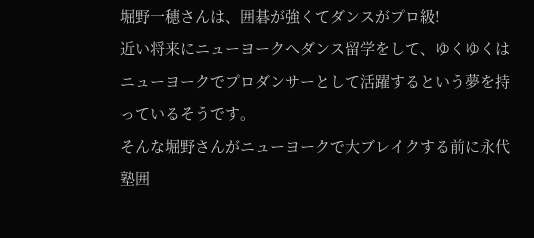堀野一穂さんは、囲碁が強くてダンスがプロ級!
近い将来にニューヨークへダンス留学をして、ゆくゆくはニューヨークでプロダンサーとして活躍するという夢を持っているそうです。
そんな堀野さんがニューヨークで大ブレイクする前に永代塾囲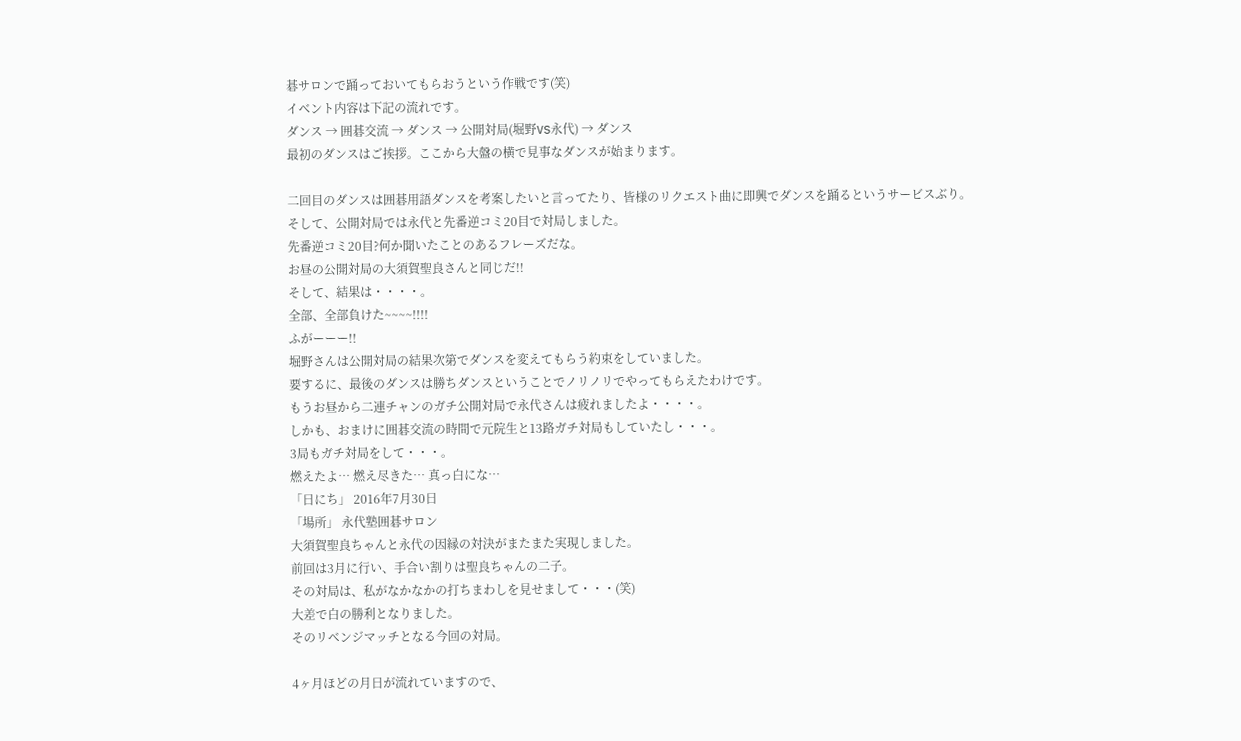碁サロンで踊っておいてもらおうという作戦です(笑)
イベント内容は下記の流れです。
ダンス → 囲碁交流 → ダンス → 公開対局(堀野VS永代) → ダンス
最初のダンスはご挨拶。ここから大盤の横で見事なダンスが始まります。

二回目のダンスは囲碁用語ダンスを考案したいと言ってたり、皆様のリクエスト曲に即興でダンスを踊るというサービスぶり。
そして、公開対局では永代と先番逆コミ20目で対局しました。
先番逆コミ20目?何か聞いたことのあるフレーズだな。
お昼の公開対局の大須賀聖良さんと同じだ!!
そして、結果は・・・・。
全部、全部負けた~~~~!!!!
ふがーーー!!
堀野さんは公開対局の結果次第でダンスを変えてもらう約束をしていました。
要するに、最後のダンスは勝ちダンスということでノリノリでやってもらえたわけです。
もうお昼から二連チャンのガチ公開対局で永代さんは疲れましたよ・・・・。
しかも、おまけに囲碁交流の時間で元院生と13路ガチ対局もしていたし・・・。
3局もガチ対局をして・・・。
燃えたよ… 燃え尽きた… 真っ白にな…
「日にち」 2016年7月30日
「場所」 永代塾囲碁サロン
大須賀聖良ちゃんと永代の因縁の対決がまたまた実現しました。
前回は3月に行い、手合い割りは聖良ちゃんの二子。
その対局は、私がなかなかの打ちまわしを見せまして・・・(笑)
大差で白の勝利となりました。
そのリベンジマッチとなる今回の対局。

4ヶ月ほどの月日が流れていますので、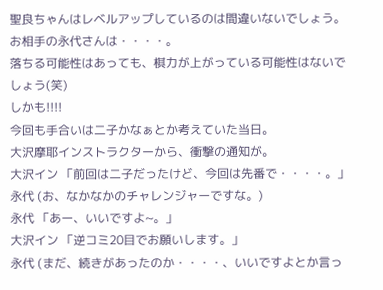聖良ちゃんはレベルアップしているのは間違いないでしょう。
お相手の永代さんは・・・・。
落ちる可能性はあっても、棋力が上がっている可能性はないでしょう(笑)
しかも!!!!
今回も手合いは二子かなぁとか考えていた当日。
大沢摩耶インストラクターから、衝撃の通知が。
大沢イン 「前回は二子だったけど、今回は先番で・・・・。」
永代 (お、なかなかのチャレンジャーですな。)
永代 「あー、いいですよ~。」
大沢イン 「逆コミ20目でお願いします。」
永代 (まだ、続きがあったのか・・・・、いいですよとか言っ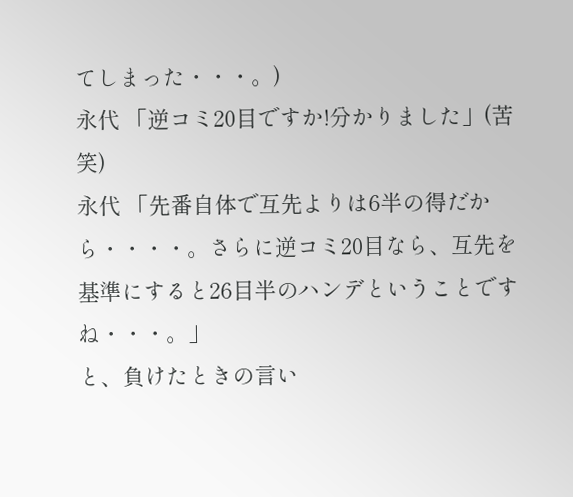てしまった・・・。)
永代 「逆コミ20目ですか!分かりました」(苦笑)
永代 「先番自体で互先よりは6半の得だから・・・・。さらに逆コミ20目なら、互先を基準にすると26目半のハンデということですね・・・。」
と、負けたときの言い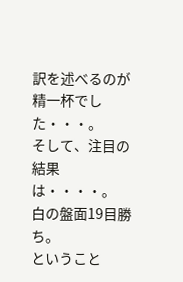訳を述べるのが精一杯でした・・・。
そして、注目の結果は・・・・。
白の盤面19目勝ち。
ということ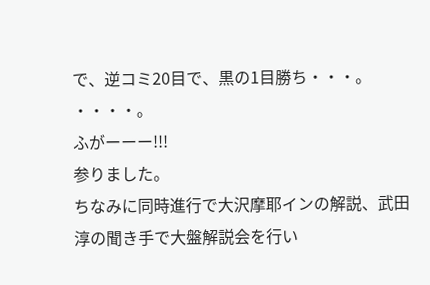で、逆コミ20目で、黒の1目勝ち・・・。
・・・・。
ふがーーー!!!
参りました。
ちなみに同時進行で大沢摩耶インの解説、武田淳の聞き手で大盤解説会を行い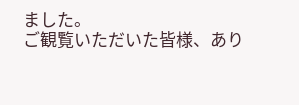ました。
ご観覧いただいた皆様、あり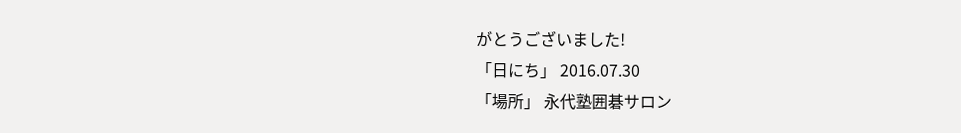がとうございました!
「日にち」 2016.07.30
「場所」 永代塾囲碁サロン